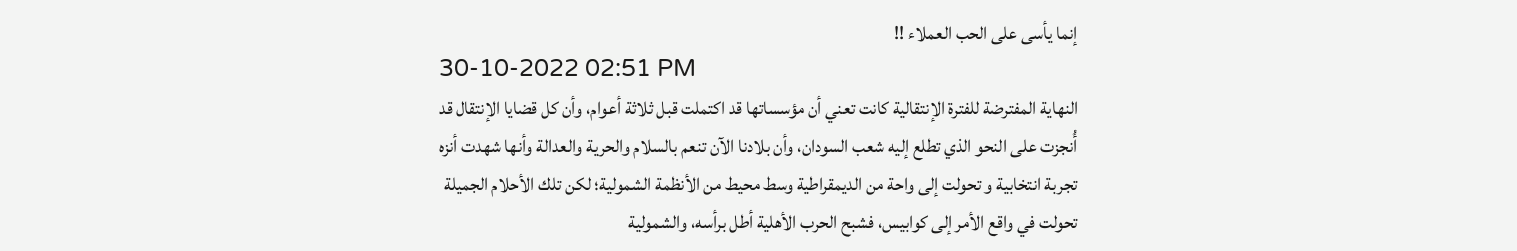إنما يأسى على الحب العملاء !!
30-10-2022 02:51 PM
النهاية المفترضة للفترة الإنتقالية كانت تعني أن مؤسساتها قد اكتملت قبل ثلاثة أعوام، وأن كل قضايا الإنتقال قد أُنجزت على النحو الذي تطلع إليه شعب السودان، وأن بلادنا الآن تنعم بالسلام والحرية والعدالة وأنها شهدت أنزه تجربة انتخابية و تحولت إلى واحة من الديمقراطية وسط محيط من الأنظمة الشمولية؛ لكن تلك الأحلام الجميلة تحولت في واقع الأمر إلى كوابيس، فشبح الحرب الأهلية أطل برأسه، والشمولية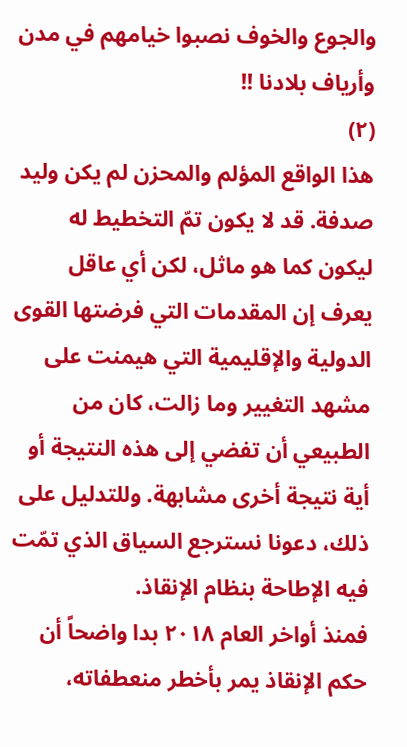والجوع والخوف نصبوا خيامهم في مدن وأرياف بلادنا !!
(٢)
هذا الواقع المؤلم والمحزن لم يكن وليد صدفة. قد لا يكون تمّ التخطيط له ليكون كما هو ماثل، لكن أي عاقل يعرف إن المقدمات التي فرضتها القوى الدولية والإقليمية التي هيمنت على مشهد التغيير وما زالت، كان من الطبيعي أن تفضي إلى هذه النتيجة أو أية نتيجة أخرى مشابهة. وللتدليل على ذلك، دعونا نسترجع السياق الذي تمّت فيه الإطاحة بنظام الإنقاذ.
فمنذ أواخر العام ٢٠١٨ بدا واضحاً أن حكم الإنقاذ يمر بأخطر منعطفاته،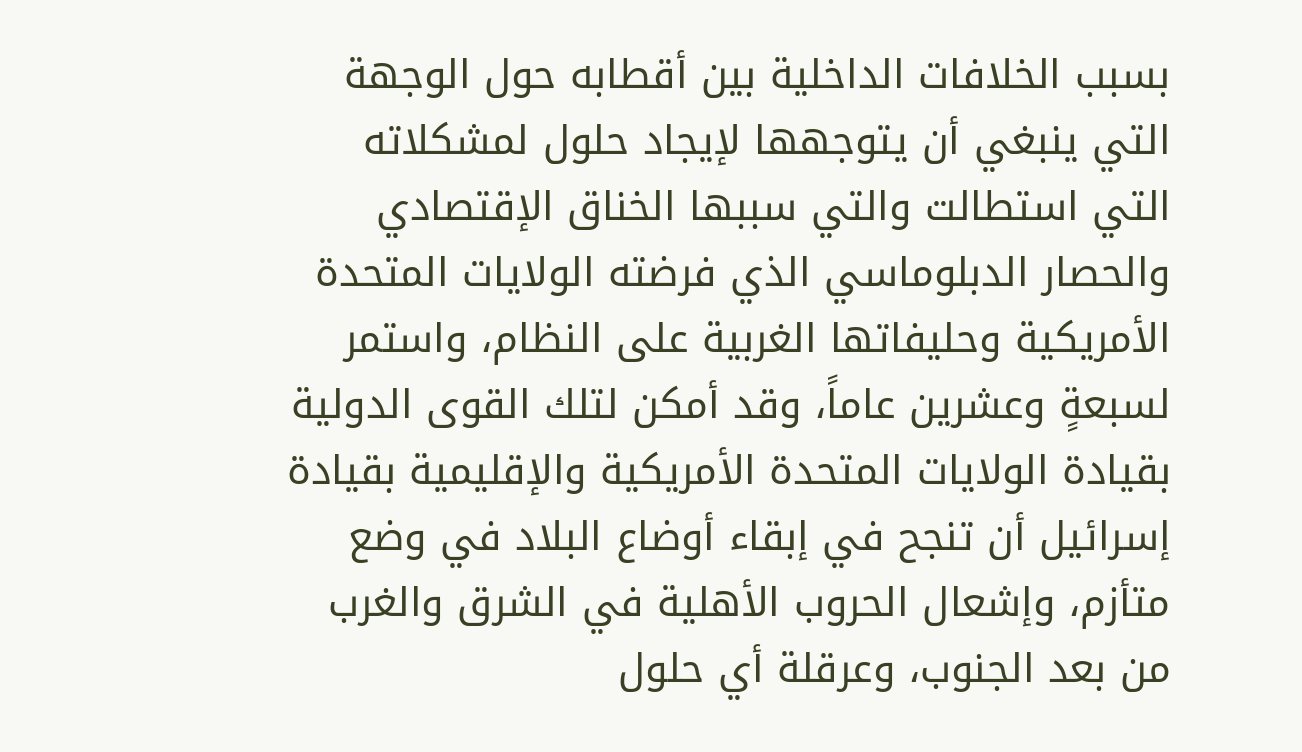بسبب الخلافات الداخلية بين أقطابه حول الوجهة التي ينبغي أن يتوجهها لإيجاد حلول لمشكلاته التي استطالت والتي سببها الخناق الإقتصادي والحصار الدبلوماسي الذي فرضته الولايات المتحدة الأمريكية وحليفاتها الغربية على النظام، واستمر لسبعةٍ وعشرين عاماً، وقد أمكن لتلك القوى الدولية بقيادة الولايات المتحدة الأمريكية والإقليمية بقيادة إسرائيل أن تنجح في إبقاء أوضاع البلاد في وضع متأزم، وإشعال الحروب الأهلية في الشرق والغرب من بعد الجنوب، وعرقلة أي حلول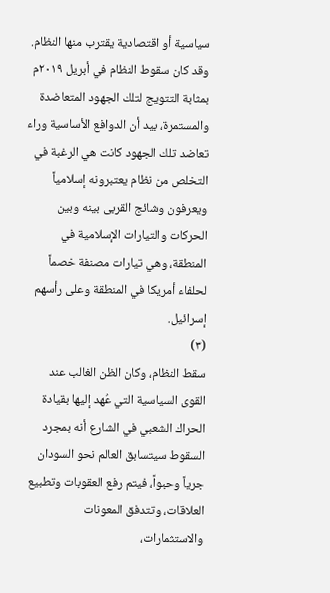سياسية أو اقتصادية يقترب منها النظام.
وقد كان سقوط النظام في أبريل ٢٠١٩م بمثابة التتويج لتلك الجهود المتعاضدة والمستمرة، بيد أن الدوافع الأساسية وراء تعاضد تلك الجهود كانت هي الرغبة في التخلص من نظام يعتبرونه إسلامياً ويعرفون وشائج القربى بينه وبين الحركات والتيارات الإسلامية في المنطقة، وهي تيارات مصنفة خصماً لحلفاء أمريكا في المنطقة وعلى رأسهم إسرائيل.
(٣)
سقط النظام، وكان الظن الغالب عند القوى السياسية التي عُهد إليها بقيادة الحراك الشعبي في الشارع أنه بمجرد السقوط سيتسابق العالم نحو السودان جرياً وحبواً، فيتم رفع العقوبات وتطبيع العلاقات، وتتدفق المعونات والاستثمارات،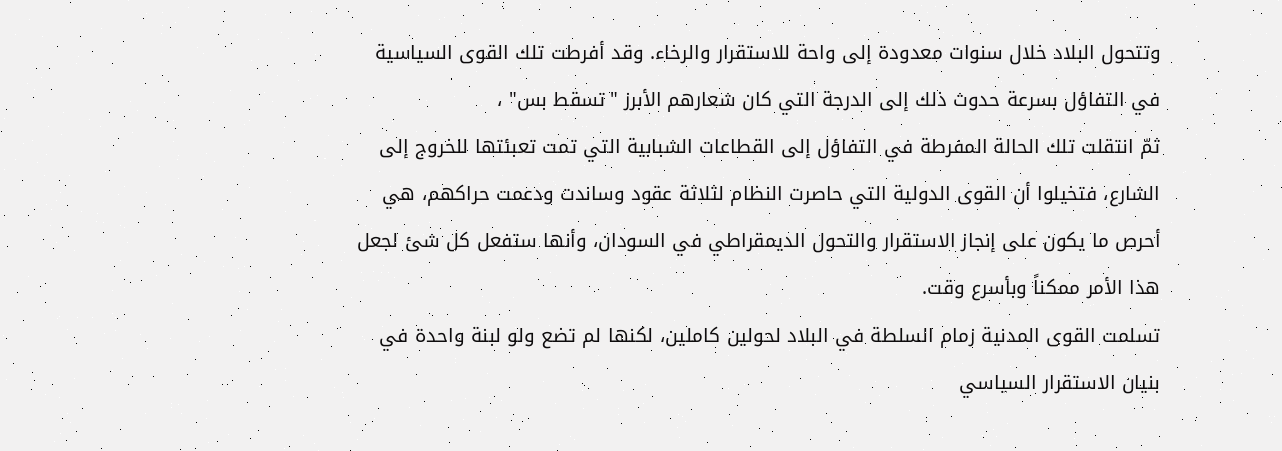وتتحول البلاد خلال سنوات معدودة إلى واحة للاستقرار والرخاء. وقد أفرطت تلك القوى السياسية في التفاؤل بسرعة حدوث ذلك إلى الدرجة التي كان شعارهم الأبرز "تسقط بس" ،
ثمّ انتقلت تلك الحالة المفرطة في التفاؤل إلى القطاعات الشبابية التي تمت تعبئتها للخروج إلى الشارع، فتخيلوا أن القوى الدولية التي حاصرت النظام لثلاثة عقود وساندت ودعمت حراكهم، هي أحرص ما يكون على إنجاز الاستقرار والتحول الديمقراطي في السودان، وأنها ستفعل كل شئ لجعل هذا الأمر ممكناً وبأسرع وقت.
تسلمت القوى المدنية زمام السلطة في البلاد لحولين كاملين، لكنها لم تضع ولو لبنة واحدة في بنيان الاستقرار السياسي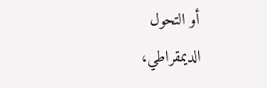أو التحول الديمقراطي،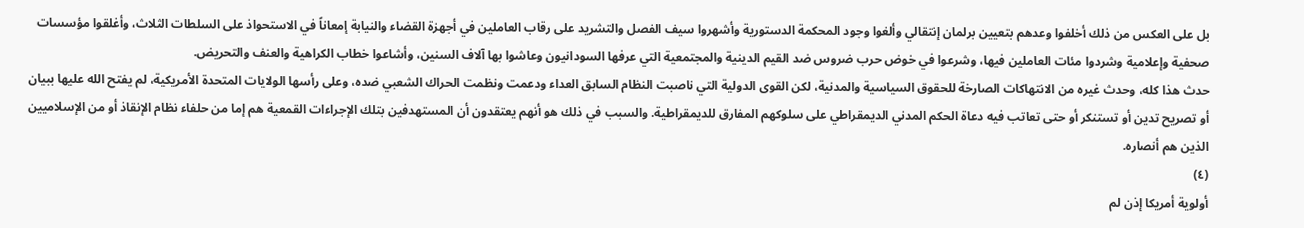بل على العكس من ذلك أخلفوا وعدهم بتعيين برلمان إنتقالي وألغوا وجود المحكمة الدستورية وأشهروا سيف الفصل والتشريد على رقاب العاملين في أجهزة القضاء والنيابة إمعاناً في الاستحواذ على السلطات الثلاث، وأغلقوا مؤسسات صحفية وإعلامية وشردوا مئات العاملين فيها، وشرعوا في خوض حرب ضروس ضد القيم الدينية والمجتمعية التي عرفها السودانيون وعاشوا بها آلاف السنين، وأشاعوا خطاب الكراهية والعنف والتحريض.
حدث هذا كله، وحدث غيره من الانتهاكات الصارخة للحقوق السياسية والمدنية، لكن القوى الدولية التي ناصبت النظام السابق العداء ودعمت ونظمت الحراك الشعبي ضده، وعلى رأسها الولايات المتحدة الأمريكية، لم يفتح الله عليها ببيان أو تصريح تدين أو تستنكر أو حتى تعاتب فيه دعاة الحكم المدني الديمقراطي على سلوكهم المفارق للديمقراطية. والسبب في ذلك هو أنهم يعتقدون أن المستهدفين بتلك الإجراءات القمعية هم إما من حلفاء نظام الإنقاذ أو من الإسلاميين الذين هم أنصاره.
(٤)
أولوية أمريكا إذن لم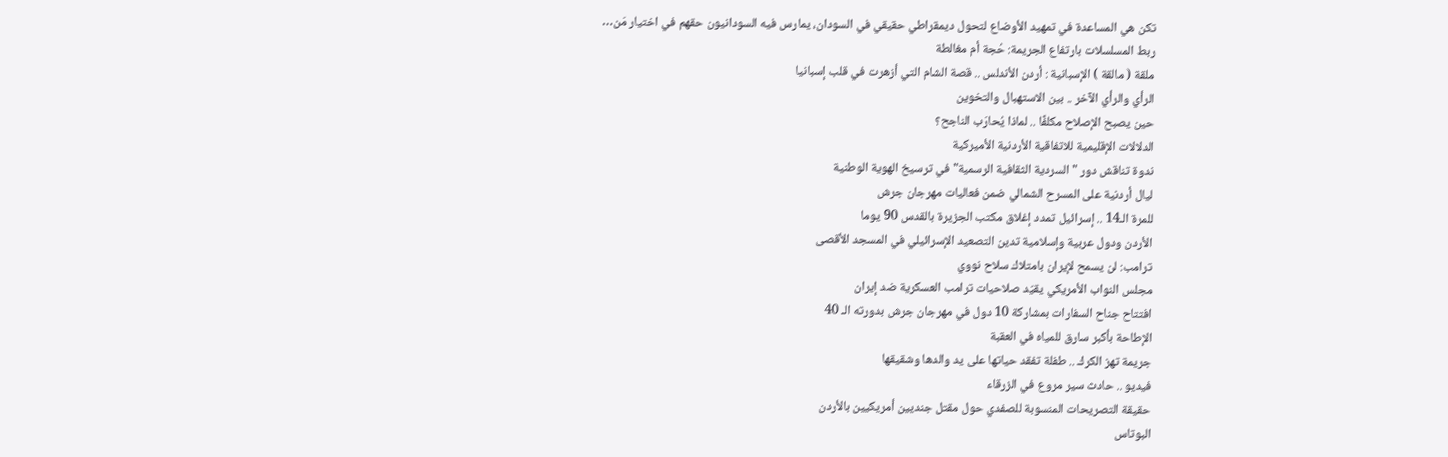تكن هي المساعدة في تمهيد الأوضاع لتحول ديمقراطي حقيقي في السودان، يمارس فيه السودانيون حقهم في اختيار مَن…
ربط المسلسلات بارتفاع الجريمة: حُجة أم مغالطة
ملقة ( مالقة ) الإسبانية : أردن الأندلس .. قصة الشام التي أزهرت في قلب إسبانيا
الرأي والرأي الآخر .. بين الاستهبال والتخوين
حين يصبح الإصلاح مكلفًا .. لماذا يُحارَب الناجح؟
الدلالات الإقليمية للاتفاقية الأردنية الأميركية
ندوة تناقش دور "السردية الثقافية الرسمية" في ترسيخ الهوية الوطنية
ليال أردنية على المسرح الشمالي ضمن فعاليات مهرجان جرش
للمرة الـ14 .. إسرائيل تمدد إغلاق مكتب الجزيرة بالقدس 90 يوما
الأردن ودول عربية وإسلامية تدين التصعيد الإسرائيلي في المسجد الأقصى
ترامب: لن يسمح لإيران بامتلاك سلاح نووي
مجلس النواب الأمريكي يقيّد صلاحيات ترامب العسكرية ضد إيران
افتتاح جناح السفارات بمشاركة 10 دول في مهرجان جرش بدورته الـ 40
الإطاحة بأكبر سارق للمياه في العقبة
جريمة تهز الكرك .. طفلة تفقد حياتها على يد والدها وشقيقها
فيديو .. حادث سير مروع في الزرقاء
حقيقة التصريحات المنسوبة للصفدي حول مقتل جنديين أمريكيين بالأردن
البوتاس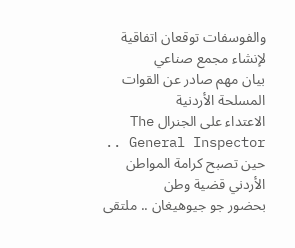والفوسفات توقعان اتفاقية لإنشاء مجمع صناعي
بيان مهم صادر عن القوات المسلحة الأردنية
الاعتداء على الجنرال The General Inspector .. حين تصبح كرامة المواطن الأردني قضية وطن
بحضور جو جيوهيغان .. ملتقى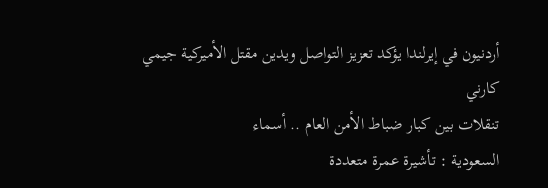أردنيون في إيرلندا يؤكد تعزيز التواصل ويدين مقتل الأميركية جيمي كارني
تنقلات بين كبار ضباط الأمن العام .. أسماء
السعودية : تأشيرة عمرة متعددة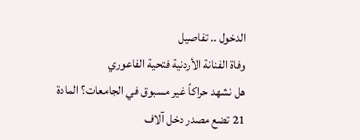الدخول .. تفاصيل
وفاة الفنانة الأردنية فتحية الفاعوري
هل نشهد حراكاً غير مسبوق في الجامعات؟ المادة 21 تضع مصدر دخل آلاف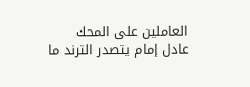العاملين على المحك
عادل إمام يتصدر الترند ما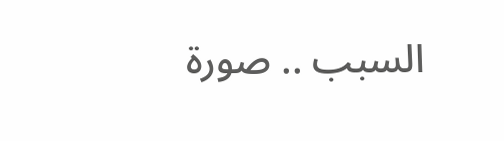السبب .. صورة